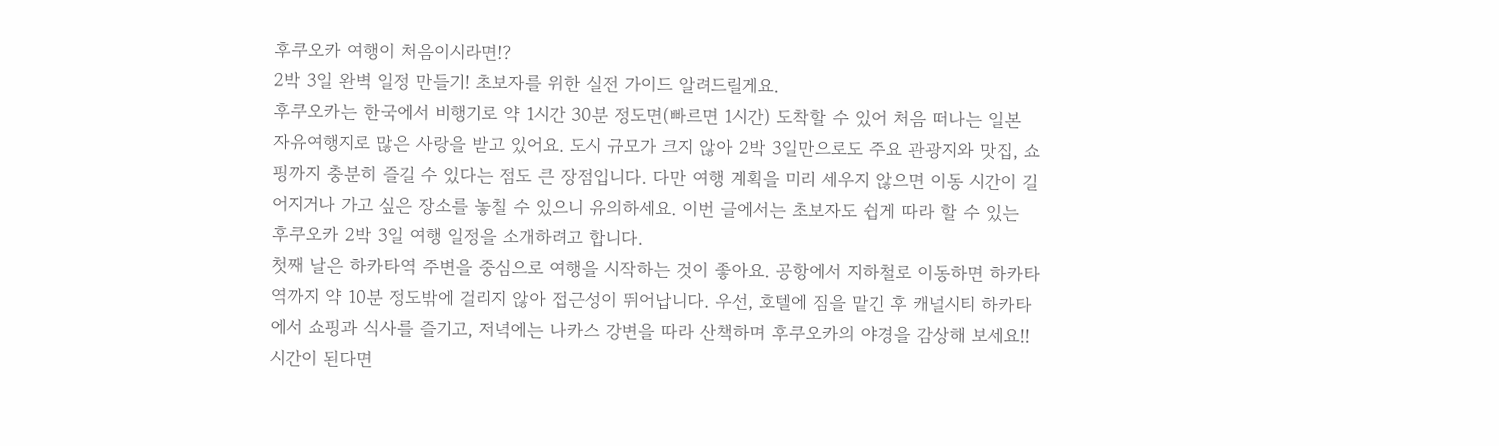후쿠오카 여행이 처음이시라면!?
2박 3일 완벽 일정 만들기! 초보자를 위한 실전 가이드 알려드릴게요.
후쿠오카는 한국에서 비행기로 약 1시간 30분 정도면(빠르면 1시간) 도착할 수 있어 처음 떠나는 일본 자유여행지로 많은 사랑을 받고 있어요. 도시 규모가 크지 않아 2박 3일만으로도 주요 관광지와 맛집, 쇼핑까지 충분히 즐길 수 있다는 점도 큰 장점입니다. 다만 여행 계획을 미리 세우지 않으면 이동 시간이 길어지거나 가고 싶은 장소를 놓칠 수 있으니 유의하세요. 이번 글에서는 초보자도 쉽게 따라 할 수 있는 후쿠오카 2박 3일 여행 일정을 소개하려고 합니다.
첫째 날은 하카타역 주변을 중심으로 여행을 시작하는 것이 좋아요. 공항에서 지하철로 이동하면 하카타역까지 약 10분 정도밖에 걸리지 않아 접근성이 뛰어납니다. 우선, 호텔에 짐을 맡긴 후 캐널시티 하카타에서 쇼핑과 식사를 즐기고, 저녁에는 나카스 강변을 따라 산책하며 후쿠오카의 야경을 감상해 보세요!! 시간이 된다면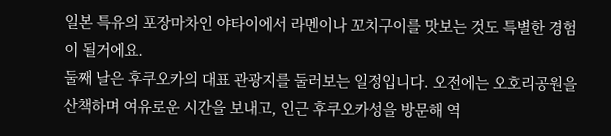일본 특유의 포장마차인 야타이에서 라멘이나 꼬치구이를 맛보는 것도 특별한 경험이 될거에요.
둘째 날은 후쿠오카의 대표 관광지를 둘러보는 일정입니다. 오전에는 오호리공원을 산책하며 여유로운 시간을 보내고, 인근 후쿠오카성을 방문해 역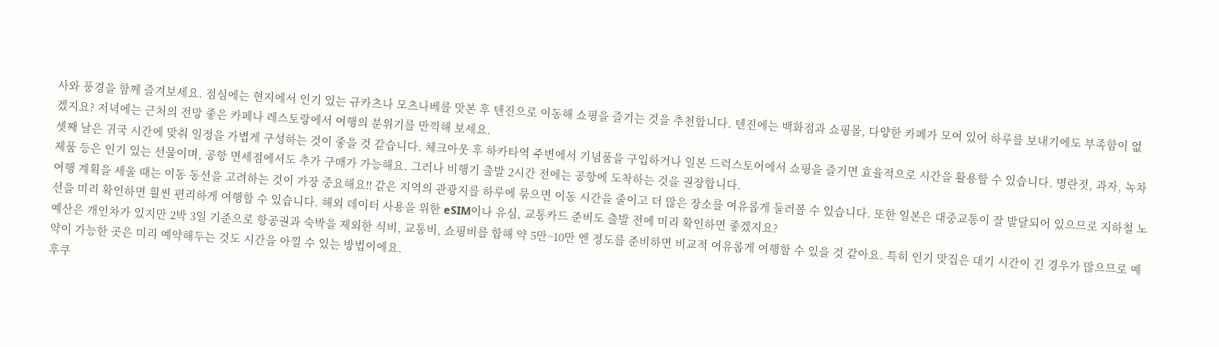사와 풍경을 함께 즐겨보세요. 점심에는 현지에서 인기 있는 규카츠나 모츠나베를 맛본 후 텐진으로 이동해 쇼핑을 즐기는 것을 추천합니다. 텐진에는 백화점과 쇼핑몰, 다양한 카페가 모여 있어 하루를 보내기에도 부족함이 없겠지요? 저녁에는 근처의 전망 좋은 카페나 레스토랑에서 여행의 분위기를 만끽해 보세요.
셋째 날은 귀국 시간에 맞춰 일정을 가볍게 구성하는 것이 좋을 것 같습니다. 체크아웃 후 하카타역 주변에서 기념품을 구입하거나 일본 드럭스토어에서 쇼핑을 즐기면 효율적으로 시간을 활용할 수 있습니다. 명란젓, 과자, 녹차 제품 등은 인기 있는 선물이며, 공항 면세점에서도 추가 구매가 가능해요. 그러나 비행기 출발 2시간 전에는 공항에 도착하는 것을 권장합니다.
여행 계획을 세울 때는 이동 동선을 고려하는 것이 가장 중요해요!! 같은 지역의 관광지를 하루에 묶으면 이동 시간을 줄이고 더 많은 장소를 여유롭게 둘러볼 수 있습니다. 또한 일본은 대중교통이 잘 발달되어 있으므로 지하철 노선을 미리 확인하면 훨씬 편리하게 여행할 수 있습니다. 해외 데이터 사용을 위한 eSIM이나 유심, 교통카드 준비도 출발 전에 미리 확인하면 좋겠지요?
예산은 개인차가 있지만 2박 3일 기준으로 항공권과 숙박을 제외한 식비, 교통비, 쇼핑비를 합해 약 5만~10만 엔 정도를 준비하면 비교적 여유롭게 여행할 수 있을 것 같아요. 특히 인기 맛집은 대기 시간이 긴 경우가 많으므로 예약이 가능한 곳은 미리 예약해두는 것도 시간을 아낄 수 있는 방법이에요.
후쿠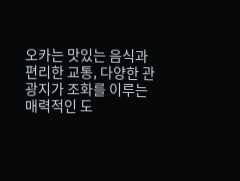오카는 맛있는 음식과 편리한 교통, 다양한 관광지가 조화를 이루는 매력적인 도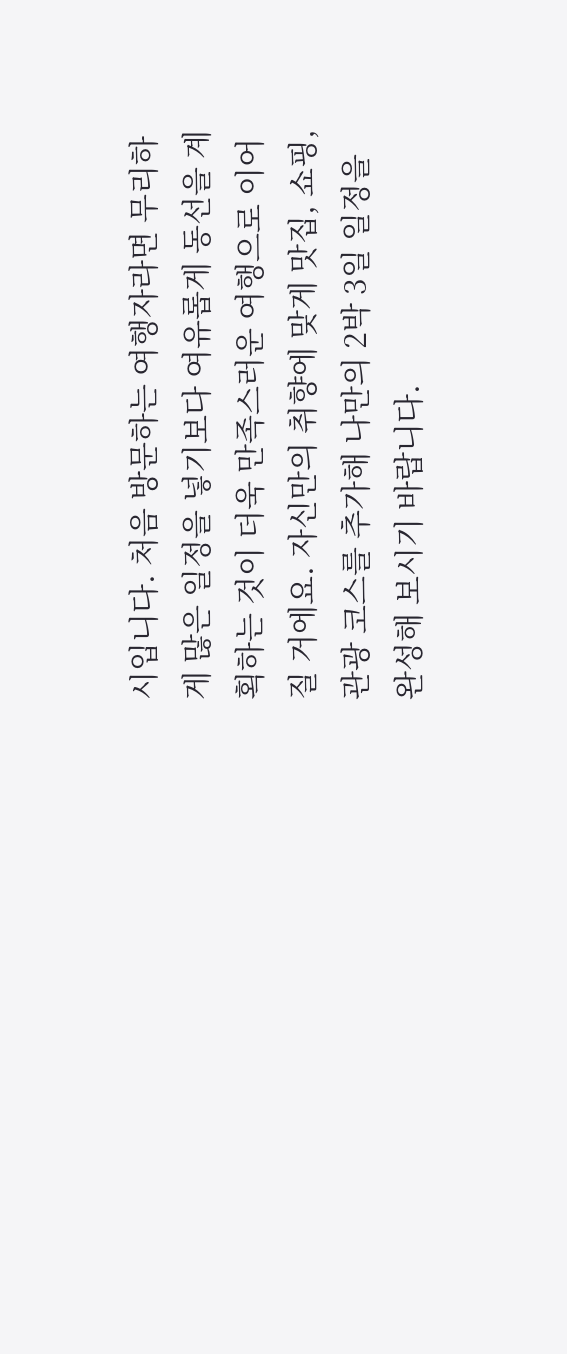시입니다. 처음 방문하는 여행자라면 무리하게 많은 일정을 넣기보다 여유롭게 동선을 계획하는 것이 더욱 만족스러운 여행으로 이어질 거에요. 자신만의 취향에 맞게 맛집, 쇼핑, 관광 코스를 추가해 나만의 2박 3일 일정을 완성해 보시기 바랍니다.